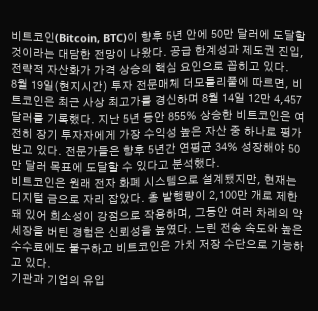비트코인(Bitcoin, BTC)이 향후 5년 안에 50만 달러에 도달할 것이라는 대담한 전망이 나왔다. 공급 한계성과 제도권 진입, 전략적 자산화가 가격 상승의 핵심 요인으로 꼽히고 있다.
8월 19일(현지시간) 투자 전문매체 더모틀리풀에 따르면, 비트코인은 최근 사상 최고가를 경신하며 8월 14일 12만 4,457달러를 기록했다. 지난 5년 동안 855% 상승한 비트코인은 여전히 장기 투자자에게 가장 수익성 높은 자산 중 하나로 평가받고 있다. 전문가들은 향후 5년간 연평균 34% 성장해야 50만 달러 목표에 도달할 수 있다고 분석했다.
비트코인은 원래 전자 화폐 시스템으로 설계됐지만, 현재는 디지털 금으로 자리 잡았다. 총 발행량이 2,100만 개로 제한돼 있어 희소성이 강점으로 작용하며, 그동안 여러 차례의 약세장을 버틴 경험은 신뢰성을 높였다. 느린 전송 속도와 높은 수수료에도 불구하고 비트코인은 가치 저장 수단으로 기능하고 있다.
기관과 기업의 유입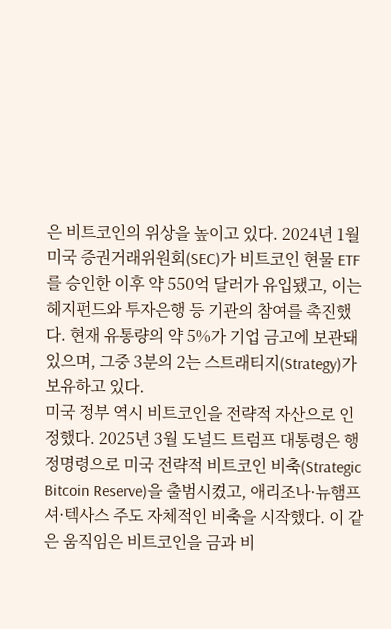은 비트코인의 위상을 높이고 있다. 2024년 1월 미국 증권거래위원회(SEC)가 비트코인 현물 ETF를 승인한 이후 약 550억 달러가 유입됐고, 이는 헤지펀드와 투자은행 등 기관의 참여를 촉진했다. 현재 유통량의 약 5%가 기업 금고에 보관돼 있으며, 그중 3분의 2는 스트래티지(Strategy)가 보유하고 있다.
미국 정부 역시 비트코인을 전략적 자산으로 인정했다. 2025년 3월 도널드 트럼프 대통령은 행정명령으로 미국 전략적 비트코인 비축(Strategic Bitcoin Reserve)을 출범시켰고, 애리조나·뉴햄프셔·텍사스 주도 자체적인 비축을 시작했다. 이 같은 움직임은 비트코인을 금과 비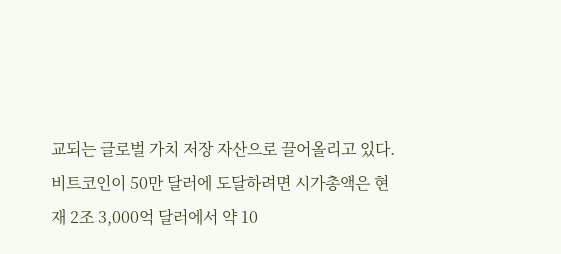교되는 글로벌 가치 저장 자산으로 끌어올리고 있다.
비트코인이 50만 달러에 도달하려면 시가총액은 현재 2조 3,000억 달러에서 약 10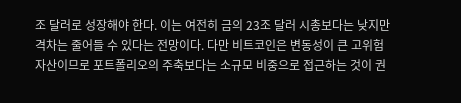조 달러로 성장해야 한다. 이는 여전히 금의 23조 달러 시총보다는 낮지만 격차는 줄어들 수 있다는 전망이다. 다만 비트코인은 변동성이 큰 고위험 자산이므로 포트폴리오의 주축보다는 소규모 비중으로 접근하는 것이 권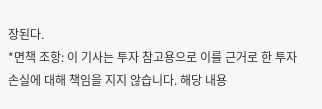장된다.
*면책 조항: 이 기사는 투자 참고용으로 이를 근거로 한 투자 손실에 대해 책임을 지지 않습니다. 해당 내용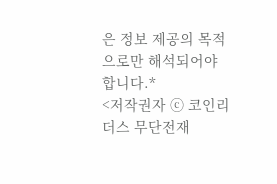은 정보 제공의 목적으로만 해석되어야 합니다.*
<저작권자 ⓒ 코인리더스 무단전재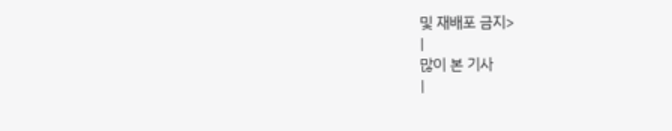및 재배포 금지>
|
많이 본 기사
|